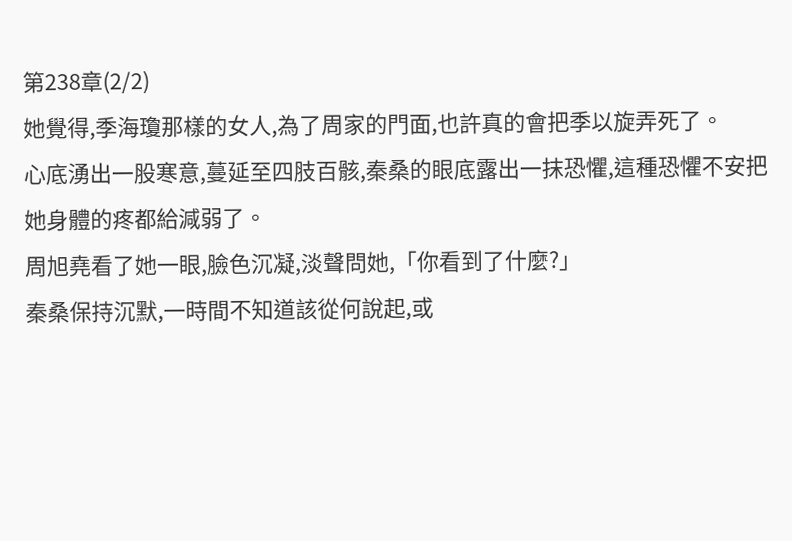第238章(2/2)
她覺得,季海瓊那樣的女人,為了周家的門面,也許真的會把季以旋弄死了。
心底湧出一股寒意,蔓延至四肢百骸,秦桑的眼底露出一抹恐懼,這種恐懼不安把她身體的疼都給減弱了。
周旭堯看了她一眼,臉色沉凝,淡聲問她,「你看到了什麼?」
秦桑保持沉默,一時間不知道該從何說起,或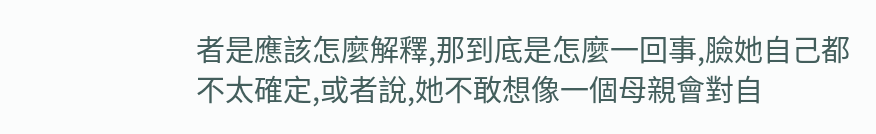者是應該怎麼解釋,那到底是怎麼一回事,臉她自己都不太確定,或者說,她不敢想像一個母親會對自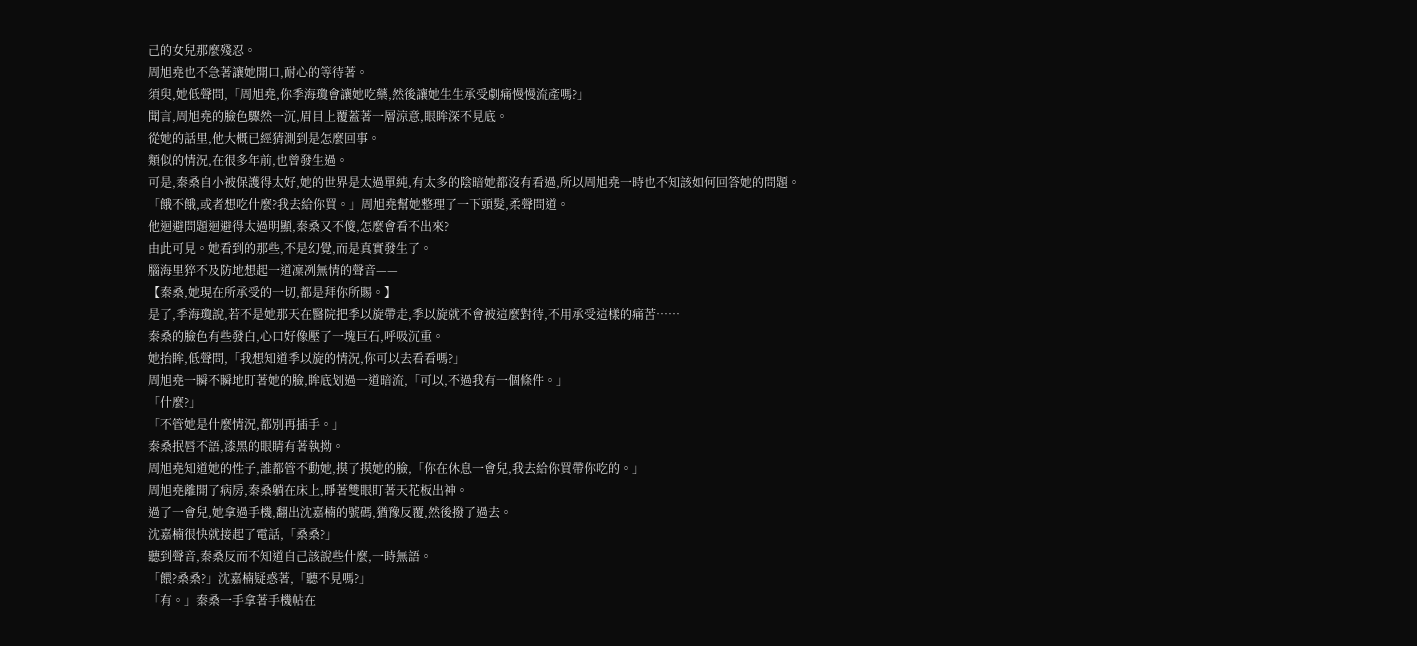己的女兒那麼殘忍。
周旭堯也不急著讓她開口,耐心的等待著。
須臾,她低聲問,「周旭堯,你季海瓊會讓她吃藥,然後讓她生生承受劇痛慢慢流產嗎?」
聞言,周旭堯的臉色驟然一沉,眉目上覆蓋著一層涼意,眼眸深不見底。
從她的話里,他大概已經猜測到是怎麼回事。
類似的情況,在很多年前,也曾發生過。
可是,秦桑自小被保護得太好,她的世界是太過單純,有太多的陰暗她都沒有看過,所以周旭堯一時也不知該如何回答她的問題。
「餓不餓,或者想吃什麼?我去給你買。」周旭堯幫她整理了一下頭髮,柔聲問道。
他迴避問題迴避得太過明顯,秦桑又不傻,怎麼會看不出來?
由此可見。她看到的那些,不是幻覺,而是真實發生了。
腦海里猝不及防地想起一道凜冽無情的聲音——
【秦桑,她現在所承受的一切,都是拜你所賜。】
是了,季海瓊說,若不是她那天在醫院把季以旋帶走,季以旋就不會被這麼對待,不用承受這樣的痛苦……
秦桑的臉色有些發白,心口好像壓了一塊巨石,呼吸沉重。
她抬眸,低聲問,「我想知道季以旋的情況,你可以去看看嗎?」
周旭堯一瞬不瞬地盯著她的臉,眸底划過一道暗流,「可以,不過我有一個條件。」
「什麼?」
「不管她是什麼情況,都別再插手。」
秦桑抿唇不語,漆黑的眼睛有著執拗。
周旭堯知道她的性子,誰都管不動她,摸了摸她的臉,「你在休息一會兒,我去給你買帶你吃的。」
周旭堯離開了病房,秦桑躺在床上,睜著雙眼盯著天花板出神。
過了一會兒,她拿過手機,翻出沈嘉楠的號碼,猶豫反覆,然後撥了過去。
沈嘉楠很快就接起了電話,「桑桑?」
聽到聲音,秦桑反而不知道自己該說些什麼,一時無語。
「餵?桑桑?」沈嘉楠疑惑著,「聽不見嗎?」
「有。」秦桑一手拿著手機帖在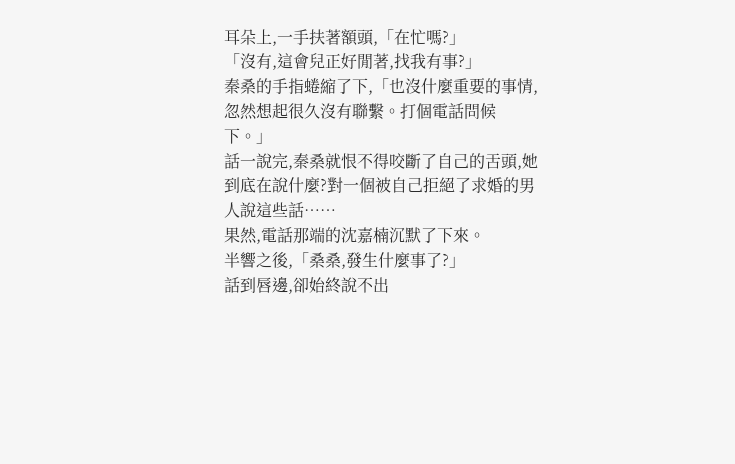耳朵上,一手扶著額頭,「在忙嗎?」
「沒有,這會兒正好閒著,找我有事?」
秦桑的手指蜷縮了下,「也沒什麼重要的事情,忽然想起很久沒有聯繫。打個電話問候下。」
話一說完,秦桑就恨不得咬斷了自己的舌頭,她到底在說什麼?對一個被自己拒絕了求婚的男人說這些話……
果然,電話那端的沈嘉楠沉默了下來。
半響之後,「桑桑,發生什麼事了?」
話到唇邊,卻始終說不出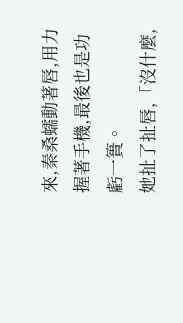來,秦桑蠕動著唇,用力握著手機,最後也是功虧一簣。
她扯了扯唇,「沒什麼,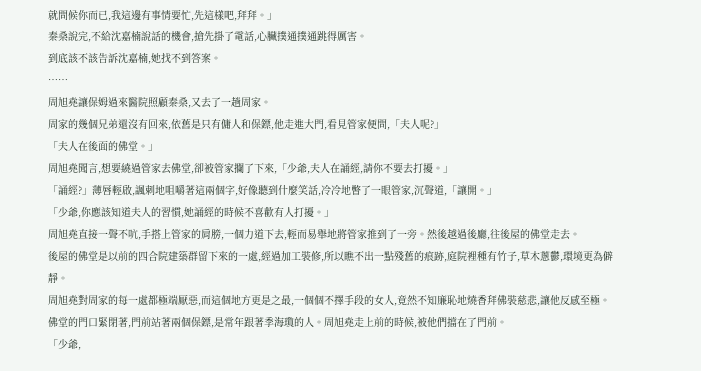就問候你而已,我這邊有事情要忙,先這樣吧,拜拜。」
秦桑說完,不給沈嘉楠說話的機會,搶先掛了電話,心臟撲通撲通跳得厲害。
到底該不該告訴沈嘉楠,她找不到答案。
……
周旭堯讓保姆過來醫院照顧秦桑,又去了一趟周家。
周家的幾個兄弟還沒有回來,依舊是只有傭人和保鏢,他走進大門,看見管家便問,「夫人呢?」
「夫人在後面的佛堂。」
周旭堯聞言,想要繞過管家去佛堂,卻被管家攔了下來,「少爺,夫人在誦經,請你不要去打擾。」
「誦經?」薄唇輕啟,諷刺地咀嚼著這兩個字,好像聽到什麼笑話,冷冷地瞥了一眼管家,沉聲道,「讓開。」
「少爺,你應該知道夫人的習慣,她誦經的時候不喜歡有人打擾。」
周旭堯直接一聲不吭,手搭上管家的肩膀,一個力道下去,輕而易舉地將管家推到了一旁。然後越過後廳,往後屋的佛堂走去。
後屋的佛堂是以前的四合院建築群留下來的一處,經過加工裝修,所以瞧不出一點殘舊的痕跡,庭院裡種有竹子,草木蔥鬱,環境更為僻靜。
周旭堯對周家的每一處都極端厭惡,而這個地方更是之最,一個個不擇手段的女人,竟然不知廉恥地燒香拜佛裝慈悲,讓他反感至極。
佛堂的門口緊閉著,門前站著兩個保鏢,是常年跟著季海瓊的人。周旭堯走上前的時候,被他們擋在了門前。
「少爺,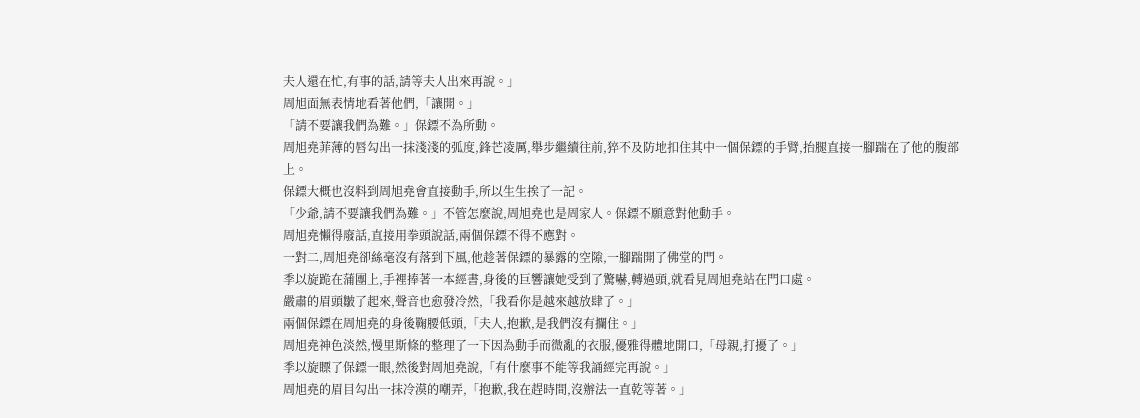夫人還在忙,有事的話,請等夫人出來再說。」
周旭面無表情地看著他們,「讓開。」
「請不要讓我們為難。」保鏢不為所動。
周旭堯菲薄的唇勾出一抹淺淺的弧度,鋒芒凌厲,舉步繼續往前,猝不及防地扣住其中一個保鏢的手臂,抬腿直接一腳踹在了他的腹部上。
保鏢大概也沒料到周旭堯會直接動手,所以生生挨了一記。
「少爺,請不要讓我們為難。」不管怎麼說,周旭堯也是周家人。保鏢不願意對他動手。
周旭堯懶得廢話,直接用拳頭說話,兩個保鏢不得不應對。
一對二,周旭堯卻絲毫沒有落到下風,他趁著保鏢的暴露的空隙,一腳踹開了佛堂的門。
季以旋跪在蒲團上,手裡捧著一本經書,身後的巨響讓她受到了驚嚇,轉過頭,就看見周旭堯站在門口處。
嚴肅的眉頭皺了起來,聲音也愈發冷然,「我看你是越來越放肆了。」
兩個保鏢在周旭堯的身後鞠腰低頭,「夫人,抱歉,是我們沒有攔住。」
周旭堯神色淡然,慢里斯條的整理了一下因為動手而微亂的衣服,優雅得體地開口,「母親,打擾了。」
季以旋瞟了保鏢一眼,然後對周旭堯說,「有什麼事不能等我誦經完再說。」
周旭堯的眉目勾出一抹冷漠的嘲弄,「抱歉,我在趕時間,沒辦法一直乾等著。」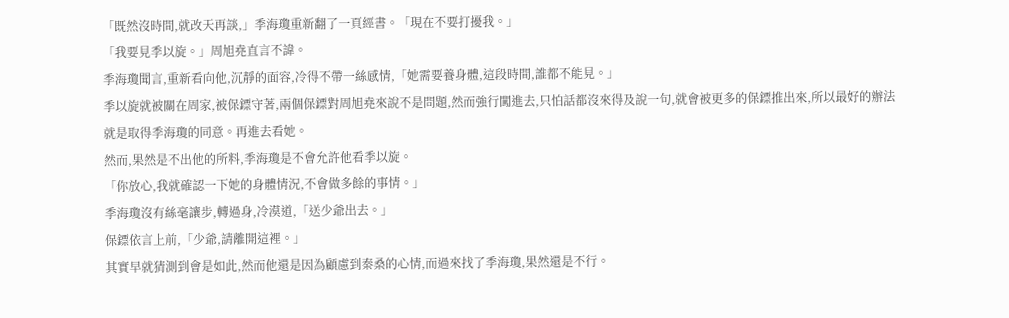「既然沒時間,就改天再談,」季海瓊重新翻了一頁經書。「現在不要打擾我。」
「我要見季以旋。」周旭堯直言不諱。
季海瓊聞言,重新看向他,沉靜的面容,冷得不帶一絲感情,「她需要養身體,這段時間,誰都不能見。」
季以旋就被關在周家,被保鏢守著,兩個保鏢對周旭堯來說不是問題,然而強行闖進去,只怕話都沒來得及說一句,就會被更多的保鏢推出來,所以最好的辦法就是取得季海瓊的同意。再進去看她。
然而,果然是不出他的所料,季海瓊是不會允許他看季以旋。
「你放心,我就確認一下她的身體情況,不會做多餘的事情。」
季海瓊沒有絲毫讓步,轉過身,冷漠道,「送少爺出去。」
保鏢依言上前,「少爺,請離開這裡。」
其實早就猜測到會是如此,然而他還是因為顧慮到秦桑的心情,而過來找了季海瓊,果然還是不行。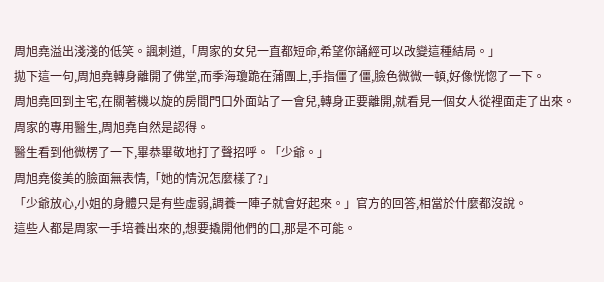周旭堯溢出淺淺的低笑。諷刺道,「周家的女兒一直都短命,希望你誦經可以改變這種結局。」
拋下這一句,周旭堯轉身離開了佛堂,而季海瓊跪在蒲團上,手指僵了僵,臉色微微一頓,好像恍惚了一下。
周旭堯回到主宅,在關著機以旋的房間門口外面站了一會兒,轉身正要離開,就看見一個女人從裡面走了出來。
周家的專用醫生,周旭堯自然是認得。
醫生看到他微楞了一下,畢恭畢敬地打了聲招呼。「少爺。」
周旭堯俊美的臉面無表情,「她的情況怎麼樣了?」
「少爺放心,小姐的身體只是有些虛弱,調養一陣子就會好起來。」官方的回答,相當於什麼都沒說。
這些人都是周家一手培養出來的,想要撬開他們的口,那是不可能。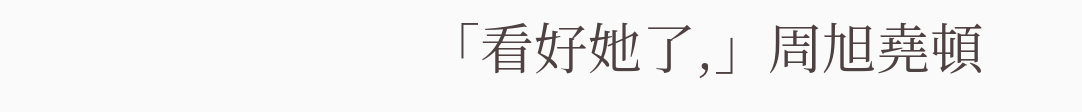「看好她了,」周旭堯頓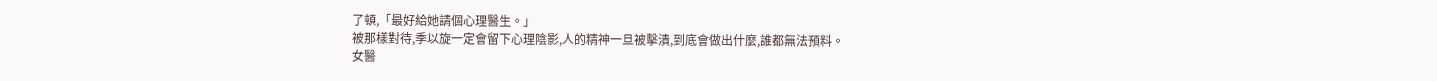了頓,「最好給她請個心理醫生。」
被那樣對待,季以旋一定會留下心理陰影,人的精神一旦被擊潰,到底會做出什麼,誰都無法預料。
女醫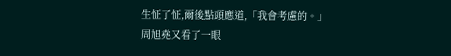生怔了怔,爾後點頭應道,「我會考慮的。」
周旭堯又看了一眼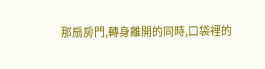那扇房門,轉身離開的同時,口袋裡的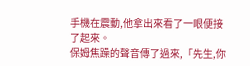手機在震動,他拿出來看了一眼便接了起來。
保姆焦躁的聲音傳了過來,「先生,你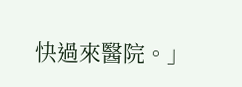快過來醫院。」